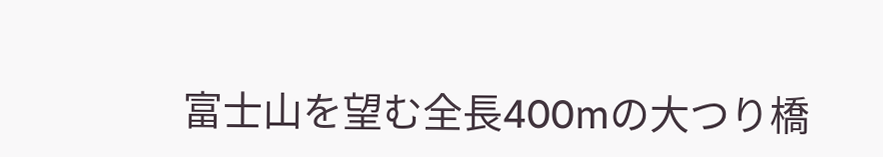富士山を望む全長400mの大つり橋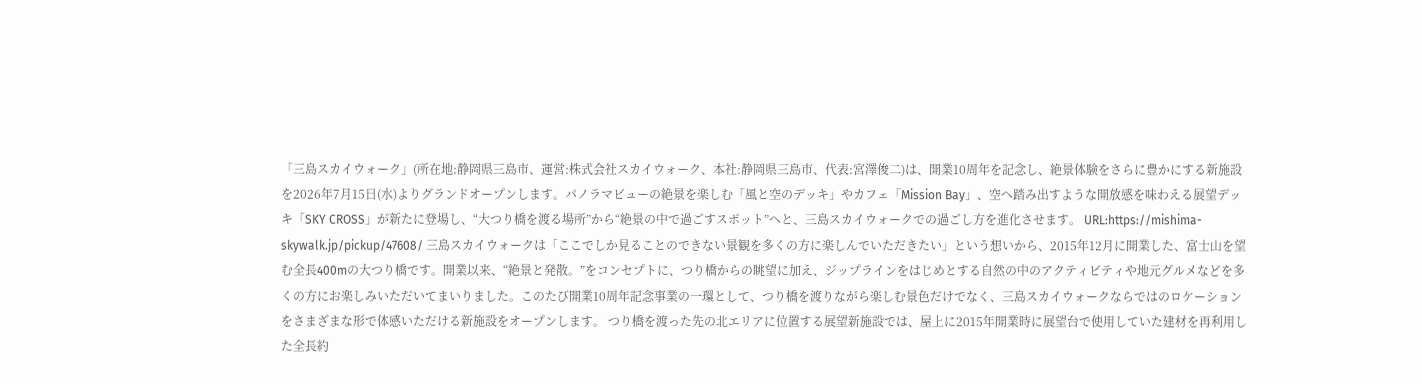「三島スカイウォーク」(所在地:静岡県三島市、運営:株式会社スカイウォーク、本社:静岡県三島市、代表:宮澤俊二)は、開業10周年を記念し、絶景体験をさらに豊かにする新施設を2026年7月15日(水)よりグランドオープンします。パノラマビューの絶景を楽しむ「風と空のデッキ」やカフェ「Mission Bay」、空へ踏み出すような開放感を味わえる展望デッキ「SKY CROSS」が新たに登場し、“大つり橋を渡る場所”から“絶景の中で過ごすスポット”へと、三島スカイウォークでの過ごし方を進化させます。 URL:https://mishima-skywalk.jp/pickup/47608/ 三島スカイウォークは「ここでしか見ることのできない景観を多くの方に楽しんでいただきたい」という想いから、2015年12月に開業した、富士山を望む全長400mの大つり橋です。開業以来、“絶景と発散。”をコンセプトに、つり橋からの眺望に加え、ジップラインをはじめとする自然の中のアクティビティや地元グルメなどを多くの方にお楽しみいただいてまいりました。このたび開業10周年記念事業の一環として、つり橋を渡りながら楽しむ景色だけでなく、三島スカイウォークならではのロケーションをさまざまな形で体感いただける新施設をオープンします。 つり橋を渡った先の北エリアに位置する展望新施設では、屋上に2015年開業時に展望台で使用していた建材を再利用した全長約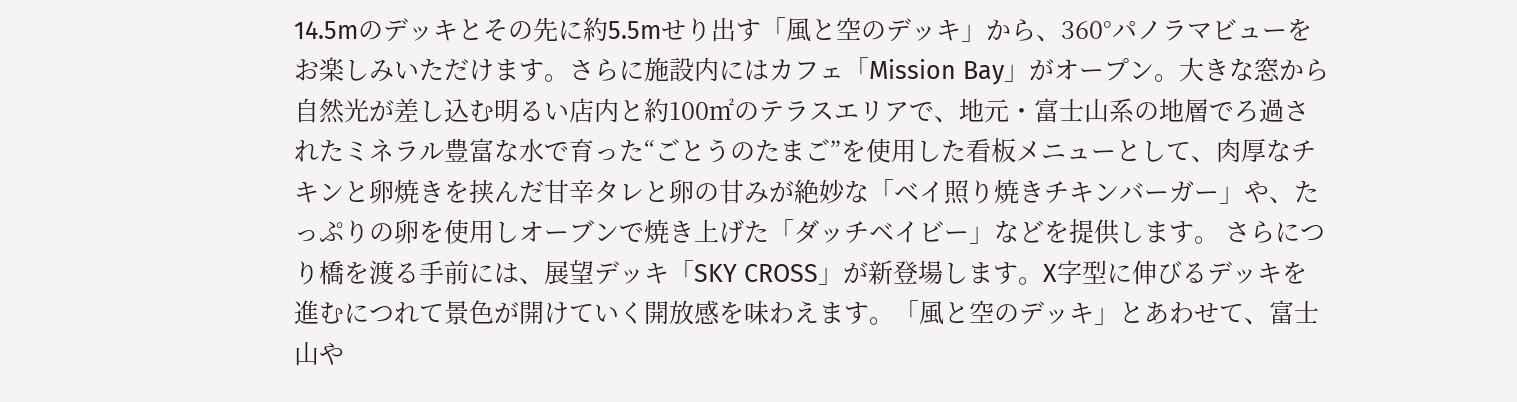14.5mのデッキとその先に約5.5mせり出す「風と空のデッキ」から、360°パノラマビューをお楽しみいただけます。さらに施設内にはカフェ「Mission Bay」がオープン。大きな窓から自然光が差し込む明るい店内と約100㎡のテラスエリアで、地元・富士山系の地層でろ過されたミネラル豊富な水で育った“ごとうのたまご”を使用した看板メニューとして、肉厚なチキンと卵焼きを挟んだ甘辛タレと卵の甘みが絶妙な「ベイ照り焼きチキンバーガー」や、たっぷりの卵を使用しオーブンで焼き上げた「ダッチベイビー」などを提供します。 さらにつり橋を渡る手前には、展望デッキ「SKY CROSS」が新登場します。X字型に伸びるデッキを進むにつれて景色が開けていく開放感を味わえます。「風と空のデッキ」とあわせて、富士山や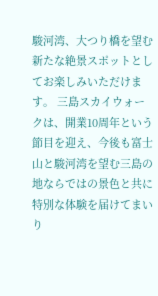駿河湾、大つり橋を望む新たな絶景スポットとしてお楽しみいただけます。 三島スカイウォークは、開業10周年という節目を迎え、今後も富士山と駿河湾を望む三島の地ならではの景色と共に特別な体験を届けてまいり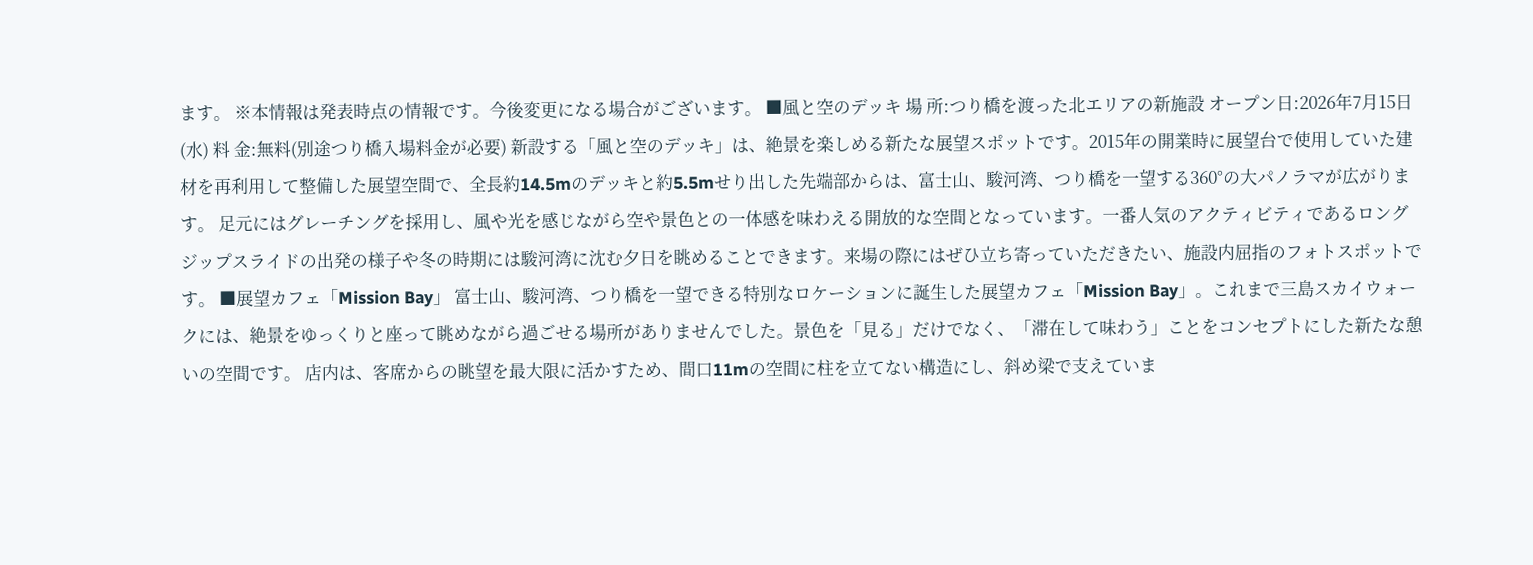ます。 ※本情報は発表時点の情報です。今後変更になる場合がございます。 ■風と空のデッキ 場 所:つり橋を渡った北エリアの新施設 オープン日:2026年7月15日(水) 料 金:無料(別途つり橋入場料金が必要) 新設する「風と空のデッキ」は、絶景を楽しめる新たな展望スポットです。2015年の開業時に展望台で使用していた建材を再利用して整備した展望空間で、全長約14.5mのデッキと約5.5mせり出した先端部からは、富士山、駿河湾、つり橋を一望する360°の大パノラマが広がります。 足元にはグレーチングを採用し、風や光を感じながら空や景色との一体感を味わえる開放的な空間となっています。一番人気のアクティビティであるロングジップスライドの出発の様子や冬の時期には駿河湾に沈む夕日を眺めることできます。来場の際にはぜひ立ち寄っていただきたい、施設内屈指のフォトスポットです。 ■展望カフェ「Mission Bay」 富士山、駿河湾、つり橋を一望できる特別なロケーションに誕生した展望カフェ「Mission Bay」。これまで三島スカイウォークには、絶景をゆっくりと座って眺めながら過ごせる場所がありませんでした。景色を「見る」だけでなく、「滞在して味わう」ことをコンセプトにした新たな憩いの空間です。 店内は、客席からの眺望を最大限に活かすため、間口11mの空間に柱を立てない構造にし、斜め梁で支えていま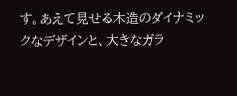す。あえて見せる木造のダイナミックなデザインと、大きなガラ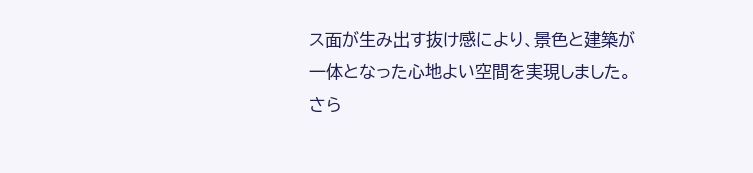ス面が生み出す抜け感により、景色と建築が一体となった心地よい空間を実現しました。さら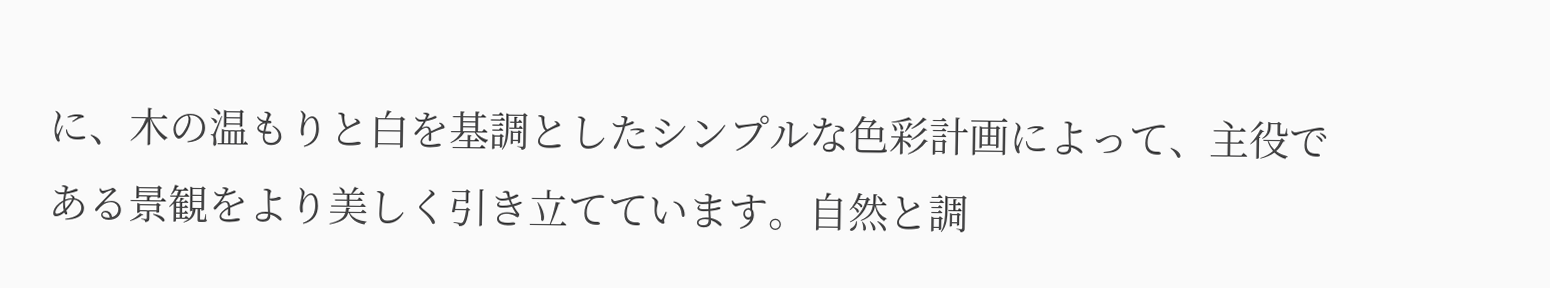に、木の温もりと白を基調としたシンプルな色彩計画によって、主役である景観をより美しく引き立てています。自然と調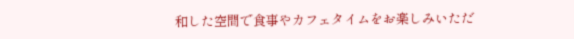和した空間で食事やカフェタイムをお楽しみいただ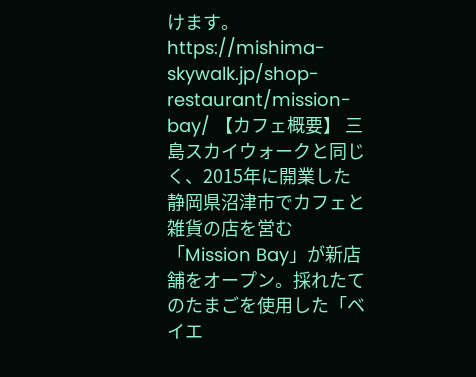けます。 https://mishima-skywalk.jp/shop-restaurant/mission-bay/ 【カフェ概要】 三島スカイウォークと同じく、2015年に開業した静岡県沼津市でカフェと雑貨の店を営む「Mission Bay」が新店舗をオープン。採れたてのたまごを使用した「ベイエ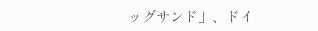ッグサンド」、ドイ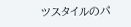ツスタイルのパ